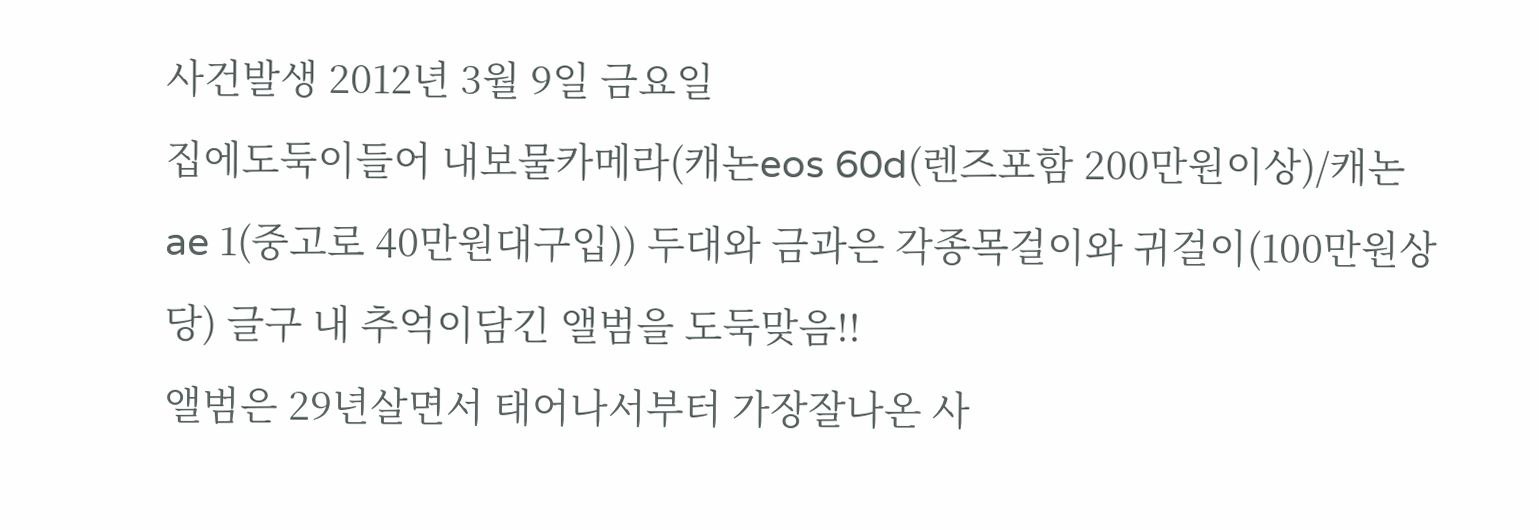사건발생 2012년 3월 9일 금요일
집에도둑이들어 내보물카메라(캐논eos 60d(렌즈포함 200만원이상)/캐논 ae 1(중고로 40만원대구입)) 두대와 금과은 각종목걸이와 귀걸이(100만원상당) 글구 내 추억이담긴 앨범을 도둑맞음!!
앨범은 29년살면서 태어나서부터 가장잘나온 사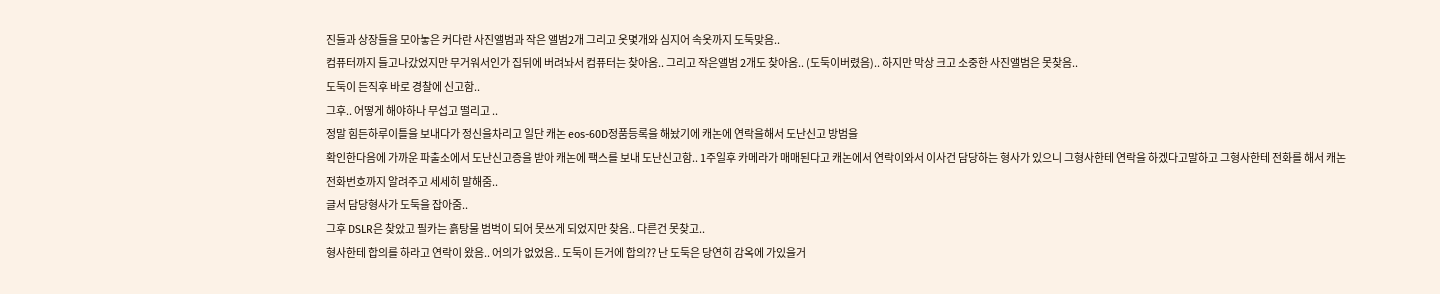진들과 상장들을 모아놓은 커다란 사진앨범과 작은 앨범2개 그리고 옷몇개와 심지어 속옷까지 도둑맞음..
컴퓨터까지 들고나갔었지만 무거워서인가 집뒤에 버려놔서 컴퓨터는 찾아옴.. 그리고 작은앨범 2개도 찾아옴.. (도둑이버렸음).. 하지만 막상 크고 소중한 사진앨범은 못찾음..
도둑이 든직후 바로 경찰에 신고함..
그후.. 어떻게 해야하나 무섭고 떨리고 ..
정말 힘든하루이틀을 보내다가 정신을차리고 일단 캐논 eos-60D정품등록을 해놨기에 캐논에 연락을해서 도난신고 방범을
확인한다음에 가까운 파출소에서 도난신고증을 받아 캐논에 팩스를 보내 도난신고함.. 1주일후 카메라가 매매된다고 캐논에서 연락이와서 이사건 담당하는 형사가 있으니 그형사한테 연락을 하겠다고말하고 그형사한테 전화를 해서 캐논전화번호까지 알려주고 세세히 말해줌..
글서 담당형사가 도둑을 잡아줌..
그후 DSLR은 찾았고 필카는 흙탕물 범벅이 되어 못쓰게 되었지만 찾음.. 다른건 못찾고..
형사한테 합의를 하라고 연락이 왔음.. 어의가 없었음.. 도둑이 든거에 합의?? 난 도둑은 당연히 감옥에 가있을거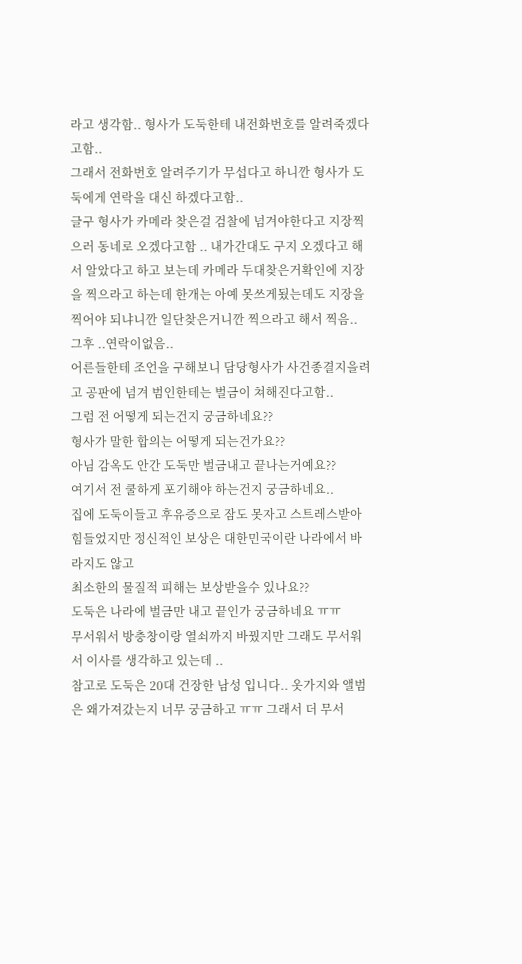라고 생각함.. 형사가 도둑한테 내전화번호를 알려죽겠다고함..
그래서 전화번호 알려주기가 무섭다고 하니깐 형사가 도둑에게 연락을 대신 하겠다고함..
글구 형사가 카메라 찾은걸 검찰에 넘겨야한다고 지장찍으러 동네로 오겠다고함 .. 내가간대도 구지 오겠다고 해서 알았다고 하고 보는데 카메라 두대찾은거확인에 지장을 찍으라고 하는데 한개는 아예 못쓰게됬는데도 지장을 찍어야 되냐니깐 일단찾은거니깐 찍으라고 해서 찍음..
그후 ..연락이없음..
어른들한테 조언을 구해보니 담당형사가 사건종결지을려고 공판에 넘겨 범인한테는 벌금이 쳐해진다고함..
그럼 전 어떻게 되는건지 궁금하네요??
형사가 말한 합의는 어떻게 되는건가요??
아님 감옥도 안간 도둑만 벌금내고 끝나는거예요??
여기서 전 쿨하게 포기해야 하는건지 궁금하네요..
집에 도둑이들고 후유증으로 잠도 못자고 스트레스받아 힘들었지만 정신적인 보상은 대한민국이란 나라에서 바라지도 않고
최소한의 물질적 피해는 보상받을수 있나요??
도둑은 나라에 벌금만 내고 끝인가 궁금하네요 ㅠㅠ
무서워서 방충창이랑 열쇠까지 바꿨지만 그래도 무서워서 이사를 생각하고 있는데 ..
참고로 도둑은 20대 건장한 남성 입니다.. 옷가지와 앨범은 왜가져갔는지 너무 궁금하고 ㅠㅠ 그래서 더 무서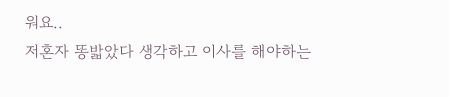워요..
저혼자 똥밟았다 생각하고 이사를 해야하는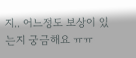지.. 어느정도 보상이 있는지 궁금해요 ㅠㅠ